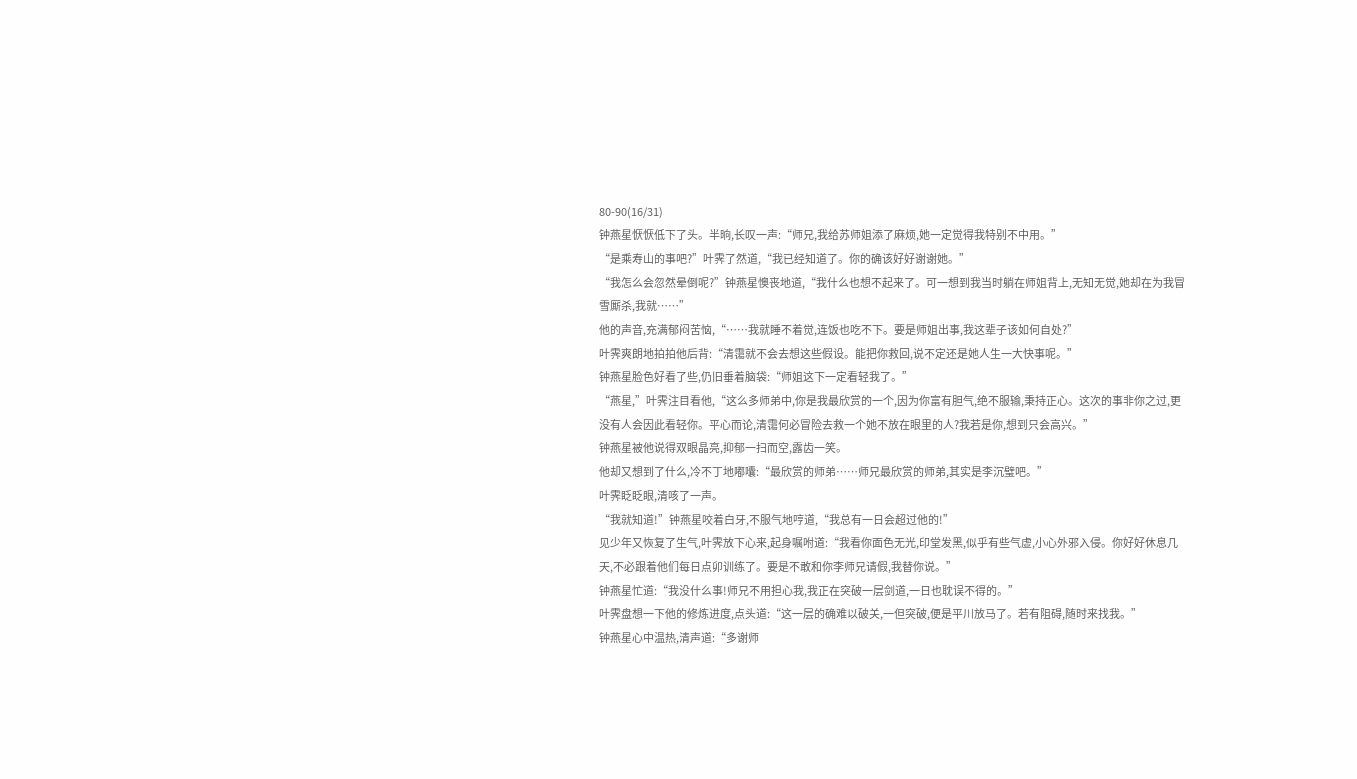80-90(16/31)
钟燕星恹恹低下了头。半晌,长叹一声:“师兄,我给苏师姐添了麻烦,她一定觉得我特别不中用。”
“是乘寿山的事吧?”叶霁了然道,“我已经知道了。你的确该好好谢谢她。”
“我怎么会忽然晕倒呢?”钟燕星懊丧地道,“我什么也想不起来了。可一想到我当时躺在师姐背上,无知无觉,她却在为我冒雪厮杀,我就……”
他的声音,充满郁闷苦恼,“……我就睡不着觉,连饭也吃不下。要是师姐出事,我这辈子该如何自处?”
叶霁爽朗地拍拍他后背:“清霭就不会去想这些假设。能把你救回,说不定还是她人生一大快事呢。”
钟燕星脸色好看了些,仍旧垂着脑袋:“师姐这下一定看轻我了。”
“燕星,”叶霁注目看他,“这么多师弟中,你是我最欣赏的一个,因为你富有胆气,绝不服输,秉持正心。这次的事非你之过,更没有人会因此看轻你。平心而论,清霭何必冒险去救一个她不放在眼里的人?我若是你,想到只会高兴。”
钟燕星被他说得双眼晶亮,抑郁一扫而空,露齿一笑。
他却又想到了什么,冷不丁地嘟囔:“最欣赏的师弟……师兄最欣赏的师弟,其实是李沉璧吧。”
叶霁眨眨眼,清咳了一声。
“我就知道!”钟燕星咬着白牙,不服气地哼道,“我总有一日会超过他的!”
见少年又恢复了生气,叶霁放下心来,起身嘱咐道:“我看你面色无光,印堂发黑,似乎有些气虚,小心外邪入侵。你好好休息几天,不必跟着他们每日点卯训练了。要是不敢和你李师兄请假,我替你说。”
钟燕星忙道:“我没什么事!师兄不用担心我,我正在突破一层剑道,一日也耽误不得的。”
叶霁盘想一下他的修炼进度,点头道:“这一层的确难以破关,一但突破,便是平川放马了。若有阻碍,随时来找我。”
钟燕星心中温热,清声道:“多谢师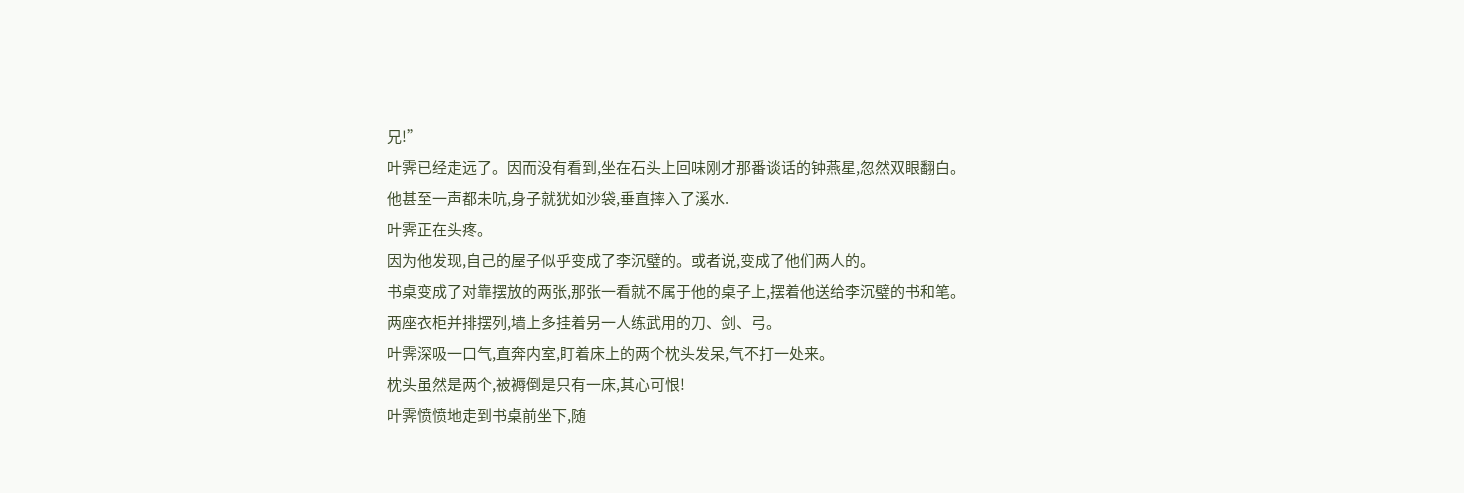兄!”
叶霁已经走远了。因而没有看到,坐在石头上回味刚才那番谈话的钟燕星,忽然双眼翻白。
他甚至一声都未吭,身子就犹如沙袋,垂直摔入了溪水.
叶霁正在头疼。
因为他发现,自己的屋子似乎变成了李沉璧的。或者说,变成了他们两人的。
书桌变成了对靠摆放的两张,那张一看就不属于他的桌子上,摆着他送给李沉璧的书和笔。
两座衣柜并排摆列,墙上多挂着另一人练武用的刀、剑、弓。
叶霁深吸一口气,直奔内室,盯着床上的两个枕头发呆,气不打一处来。
枕头虽然是两个,被褥倒是只有一床,其心可恨!
叶霁愤愤地走到书桌前坐下,随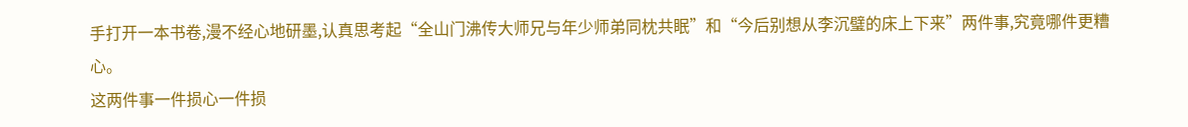手打开一本书卷,漫不经心地研墨,认真思考起“全山门沸传大师兄与年少师弟同枕共眠”和“今后别想从李沉璧的床上下来”两件事,究竟哪件更糟心。
这两件事一件损心一件损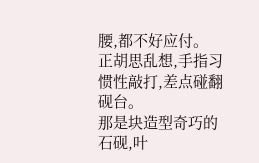腰,都不好应付。
正胡思乱想,手指习惯性敲打,差点碰翻砚台。
那是块造型奇巧的石砚,叶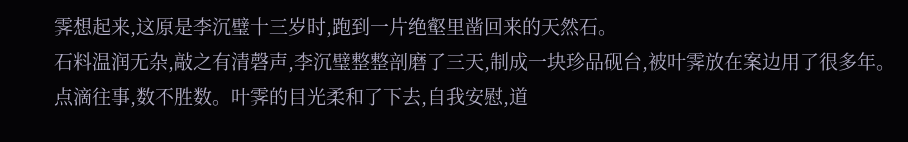霁想起来,这原是李沉璧十三岁时,跑到一片绝壑里凿回来的天然石。
石料温润无杂,敲之有清磬声,李沉璧整整剖磨了三天,制成一块珍品砚台,被叶霁放在案边用了很多年。
点滴往事,数不胜数。叶霁的目光柔和了下去,自我安慰,道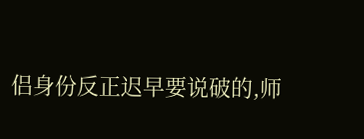侣身份反正迟早要说破的,师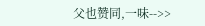父也赞同,一味-->>